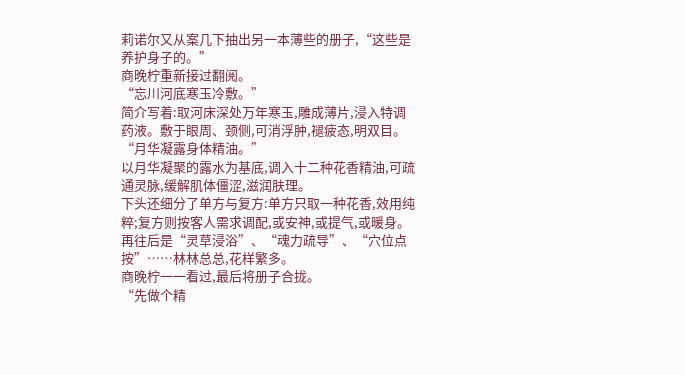莉诺尔又从案几下抽出另一本薄些的册子,“这些是养护身子的。”
商晚柠重新接过翻阅。
“忘川河底寒玉冷敷。”
简介写着:取河床深处万年寒玉,雕成薄片,浸入特调药液。敷于眼周、颈侧,可消浮肿,褪疲态,明双目。
“月华凝露身体精油。”
以月华凝聚的露水为基底,调入十二种花香精油,可疏通灵脉,缓解肌体僵涩,滋润肤理。
下头还细分了单方与复方:单方只取一种花香,效用纯粹;复方则按客人需求调配,或安神,或提气,或暖身。
再往后是“灵草浸浴”、“魂力疏导”、“穴位点按”……林林总总,花样繁多。
商晚柠一一看过,最后将册子合拢。
“先做个精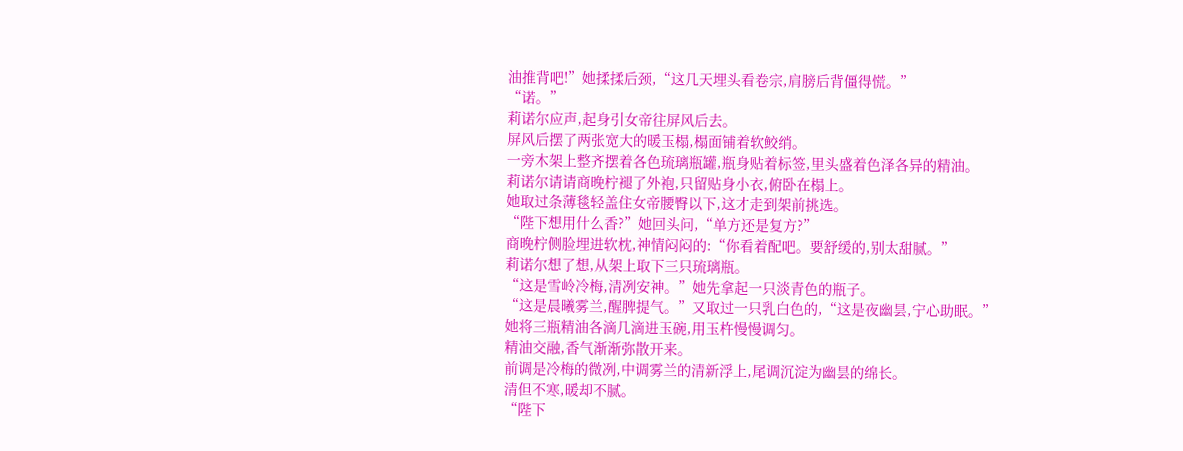油推背吧!”她揉揉后颈,“这几天埋头看卷宗,肩膀后背僵得慌。”
“诺。”
莉诺尔应声,起身引女帝往屏风后去。
屏风后摆了两张宽大的暖玉榻,榻面铺着软鲛绡。
一旁木架上整齐摆着各色琉璃瓶罐,瓶身贴着标签,里头盛着色泽各异的精油。
莉诺尔请请商晚柠褪了外袍,只留贴身小衣,俯卧在榻上。
她取过条薄毯轻盖住女帝腰臀以下,这才走到架前挑选。
“陛下想用什么香?”她回头问,“单方还是复方?”
商晚柠侧脸埋进软枕,神情闷闷的:“你看着配吧。要舒缓的,别太甜腻。”
莉诺尔想了想,从架上取下三只琉璃瓶。
“这是雪岭冷梅,清冽安神。”她先拿起一只淡青色的瓶子。
“这是晨曦雾兰,醒脾提气。”又取过一只乳白色的,“这是夜幽昙,宁心助眠。”
她将三瓶精油各滴几滴进玉碗,用玉杵慢慢调匀。
精油交融,香气渐渐弥散开来。
前调是冷梅的微冽,中调雾兰的清新浮上,尾调沉淀为幽昙的绵长。
清但不寒,暖却不腻。
“陛下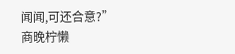闻闻,可还合意?”
商晚柠懒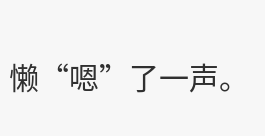懒“嗯”了一声。